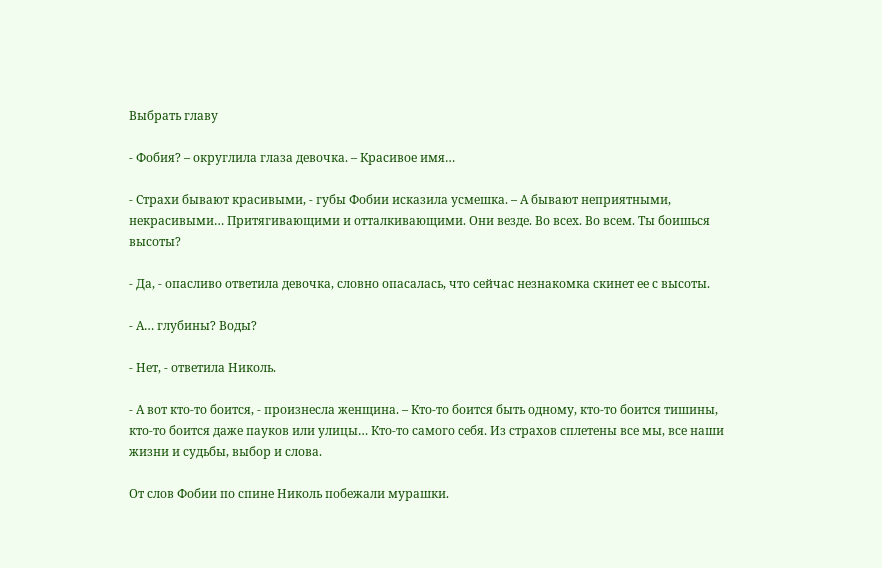Выбрать главу

- Фобия? – округлила глаза девочка. – Красивое имя…

- Страхи бывают красивыми, - губы Фобии исказила усмешка. – А бывают неприятными, некрасивыми… Притягивающими и отталкивающими. Они везде. Во всех. Во всем. Ты боишься высоты?

- Да, - опасливо ответила девочка, словно опасалась, что сейчас незнакомка скинет ее с высоты.

- А… глубины? Воды?

- Нет, - ответила Николь.

- А вот кто-то боится, - произнесла женщина. – Кто-то боится быть одному, кто-то боится тишины, кто-то боится даже пауков или улицы… Кто-то самого себя. Из страхов сплетены все мы, все наши жизни и судьбы, выбор и слова.

От слов Фобии по спине Николь побежали мурашки.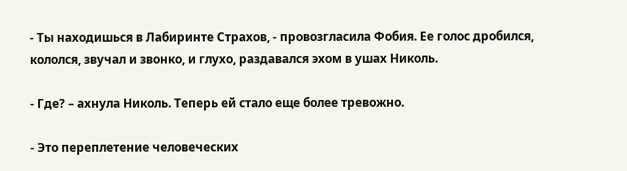- Ты находишься в Лабиринте Страхов, - провозгласила Фобия. Ее голос дробился, кололся, звучал и звонко, и глухо, раздавался эхом в ушах Николь.

- Где? – ахнула Николь. Теперь ей стало еще более тревожно.

- Это переплетение человеческих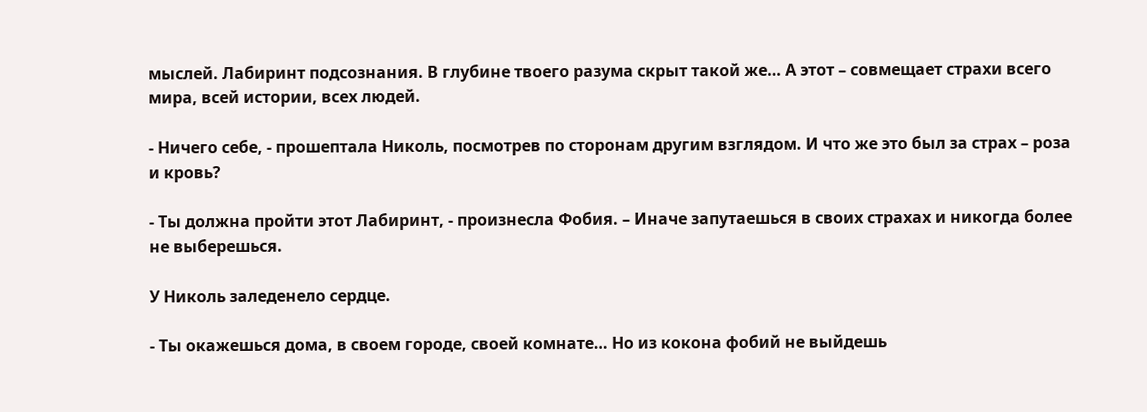мыслей. Лабиринт подсознания. В глубине твоего разума скрыт такой же… А этот – совмещает страхи всего мира, всей истории, всех людей.

- Ничего себе, - прошептала Николь, посмотрев по сторонам другим взглядом. И что же это был за страх – роза и кровь?

- Ты должна пройти этот Лабиринт, - произнесла Фобия. – Иначе запутаешься в своих страхах и никогда более не выберешься.

У Николь заледенело сердце.

- Ты окажешься дома, в своем городе, своей комнате… Но из кокона фобий не выйдешь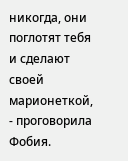никогда, они поглотят тебя и сделают своей марионеткой, - проговорила Фобия.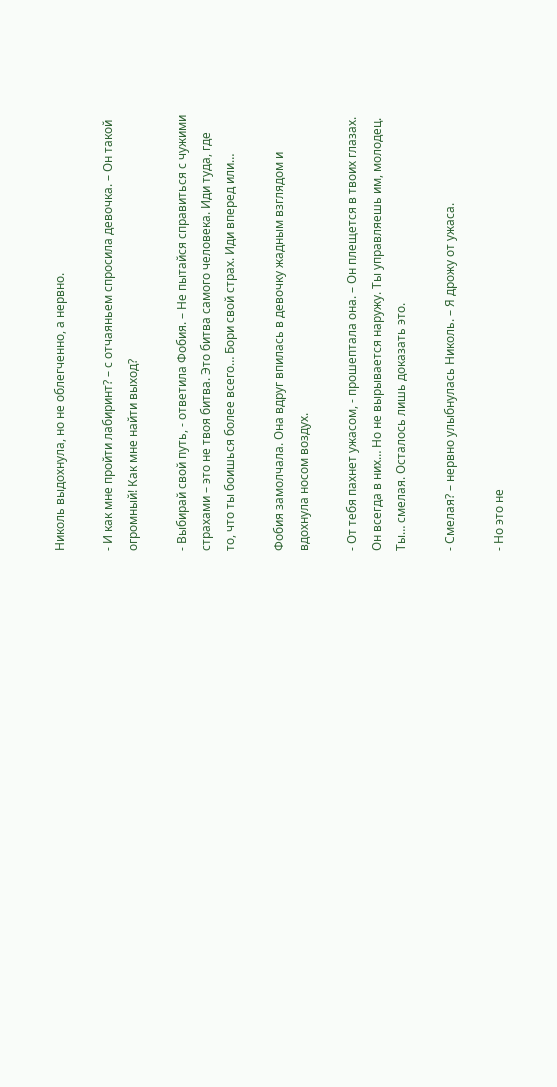Николь выдохнула, но не облегченно, а нервно.

- И как мне пройти лабиринт? – с отчаяньем спросила девочка. – Он такой огромный! Как мне найти выход?

- Выбирай свой путь, - ответила Фобия. – Не пытайся справиться с чужими страхами – это не твоя битва. Это битва самого человека. Иди туда, где то, что ты боишься более всего… Бори свой страх. Иди вперед или…

Фобия замолчала. Она вдруг впилась в девочку жадным взглядом и вдохнула носом воздух.

- От тебя пахнет ужасом, - прошептала она. – Он плещется в твоих глазах. Он всегда в них… Но не вырывается наружу. Ты управляешь им, молодец. Ты… смелая. Осталось лишь доказать это.

- Смелая? – нервно улыбнулась Николь. – Я дрожу от ужаса.

- Но это не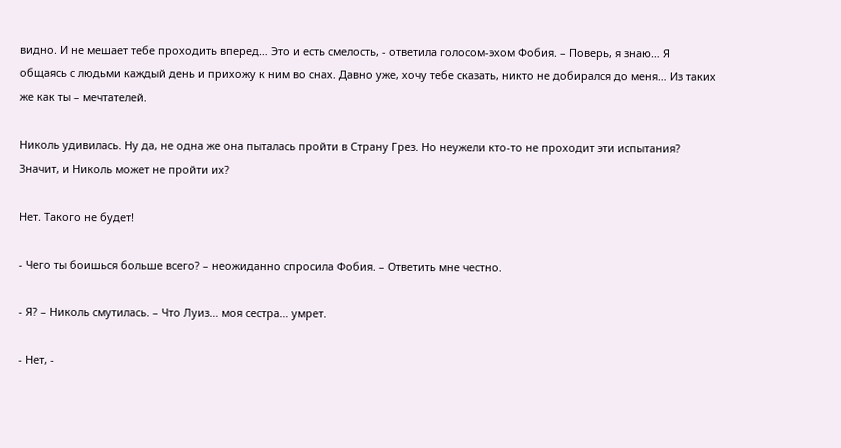видно. И не мешает тебе проходить вперед… Это и есть смелость, - ответила голосом-эхом Фобия. – Поверь, я знаю… Я общаясь с людьми каждый день и прихожу к ним во снах. Давно уже, хочу тебе сказать, никто не добирался до меня… Из таких же как ты – мечтателей.

Николь удивилась. Ну да, не одна же она пыталась пройти в Страну Грез. Но неужели кто-то не проходит эти испытания? Значит, и Николь может не пройти их?

Нет. Такого не будет!

- Чего ты боишься больше всего? – неожиданно спросила Фобия. – Ответить мне честно.

- Я? – Николь смутилась. – Что Луиз… моя сестра… умрет.

- Нет, -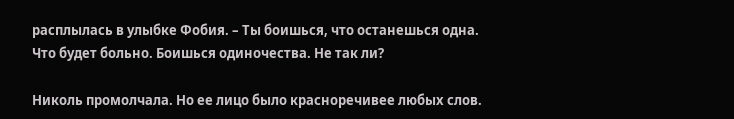расплылась в улыбке Фобия. – Ты боишься, что останешься одна. Что будет больно. Боишься одиночества. Не так ли?

Николь промолчала. Но ее лицо было красноречивее любых слов.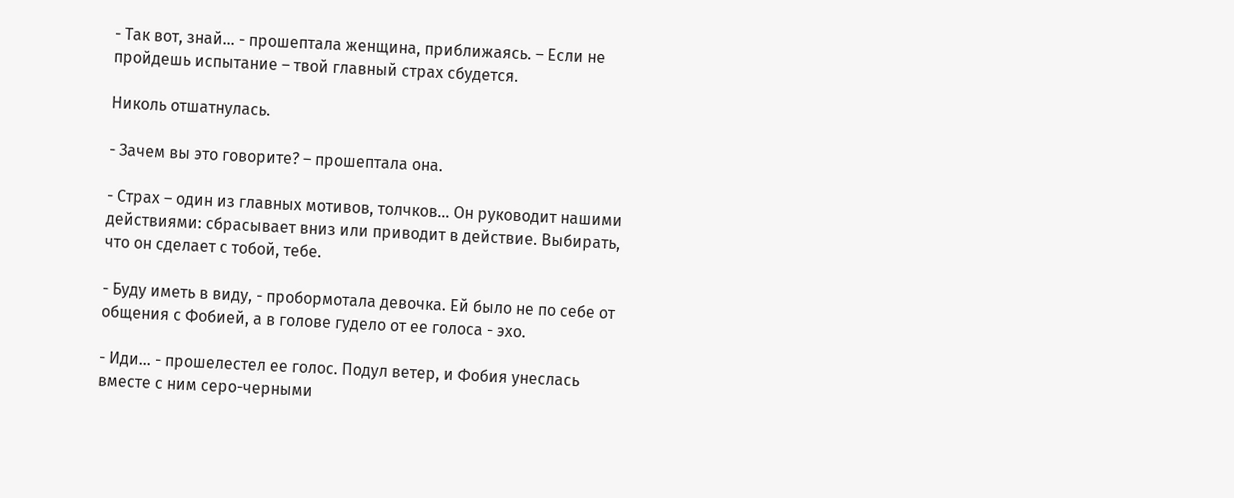- Так вот, знай… - прошептала женщина, приближаясь. – Если не пройдешь испытание – твой главный страх сбудется.

Николь отшатнулась.

- Зачем вы это говорите? – прошептала она.

- Страх – один из главных мотивов, толчков… Он руководит нашими действиями: сбрасывает вниз или приводит в действие. Выбирать, что он сделает с тобой, тебе.

- Буду иметь в виду, - пробормотала девочка. Ей было не по себе от общения с Фобией, а в голове гудело от ее голоса - эхо.

- Иди… - прошелестел ее голос. Подул ветер, и Фобия унеслась вместе с ним серо-черными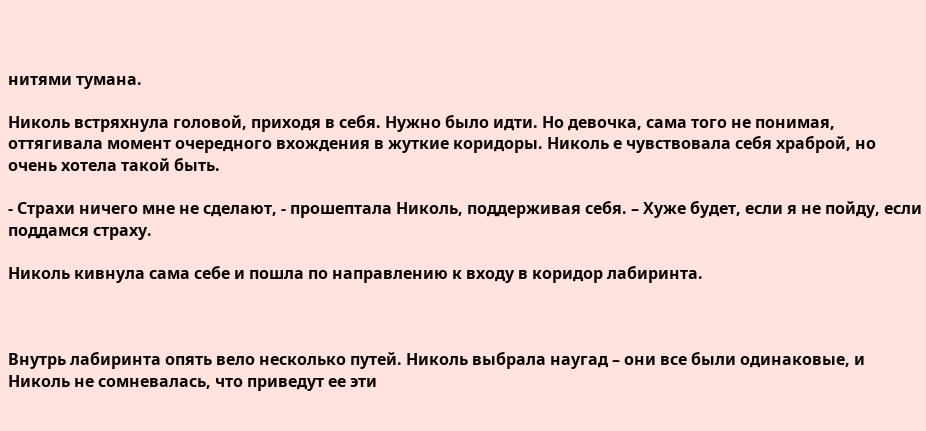нитями тумана.

Николь встряхнула головой, приходя в себя. Нужно было идти. Но девочка, сама того не понимая, оттягивала момент очередного вхождения в жуткие коридоры. Николь е чувствовала себя храброй, но очень хотела такой быть.

- Страхи ничего мне не сделают, - прошептала Николь, поддерживая себя. – Хуже будет, если я не пойду, если поддамся страху.

Николь кивнула сама себе и пошла по направлению к входу в коридор лабиринта.



Внутрь лабиринта опять вело несколько путей. Николь выбрала наугад – они все были одинаковые, и Николь не сомневалась, что приведут ее эти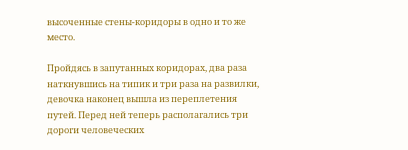высоченные стены-коридоры в одно и то же место.

Пройдясь в запутанных коридорах, два раза наткнувшись на типик и три раза на развилки, девочка наконец вышла из переплетения путей. Перед ней теперь располагались три дороги человеческих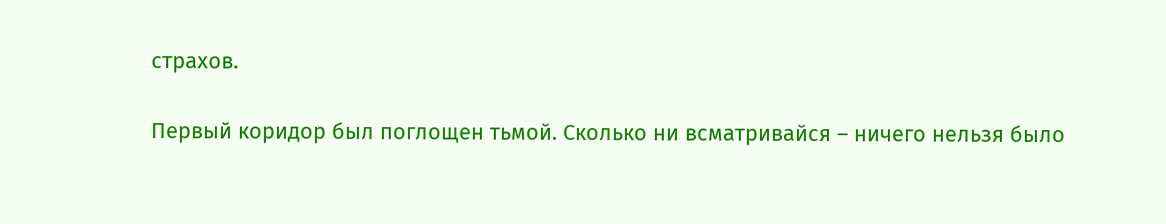страхов.

Первый коридор был поглощен тьмой. Сколько ни всматривайся – ничего нельзя было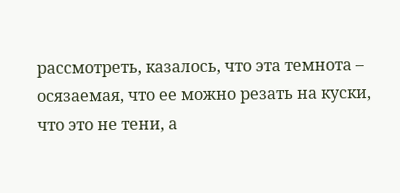рассмотреть, казалось, что эта темнота – осязаемая, что ее можно резать на куски, что это не тени, а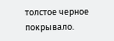толстое черное покрывало.